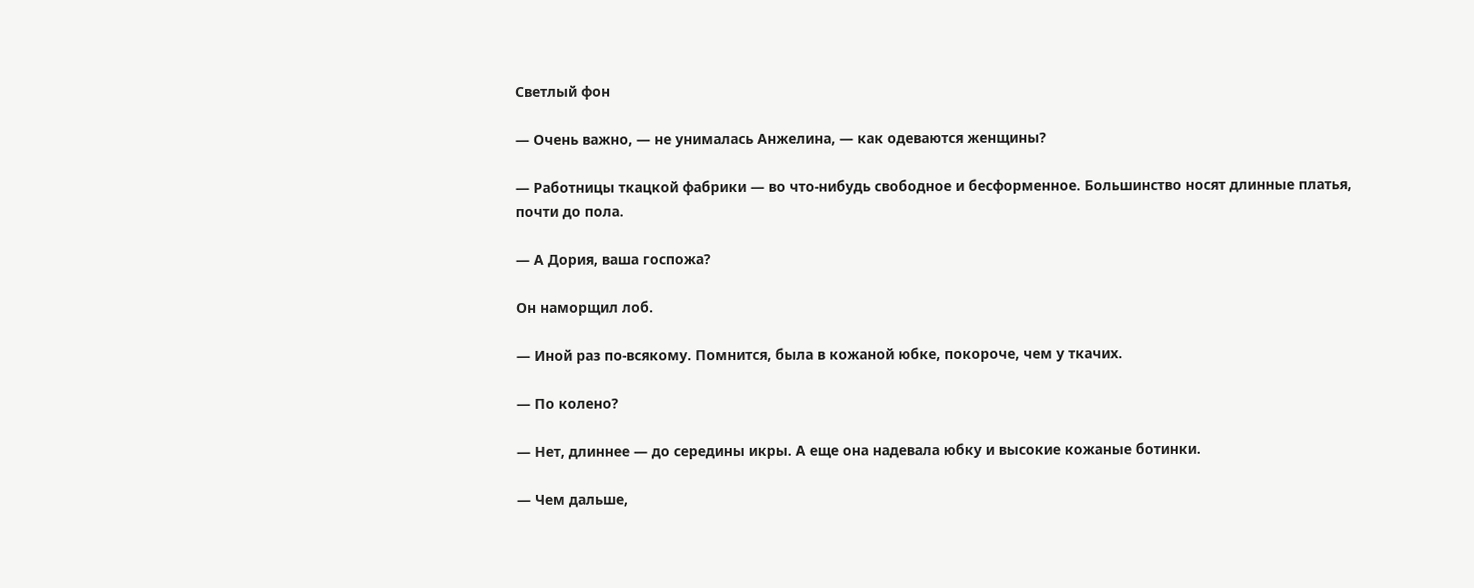Светлый фон

— Очень важно, — не унималась Анжелина, — как одеваются женщины?

— Работницы ткацкой фабрики — во что-нибудь свободное и бесформенное. Большинство носят длинные платья, почти до пола.

— А Дория, ваша госпожа?

Он наморщил лоб.

— Иной раз по-всякому. Помнится, была в кожаной юбке, покороче, чем у ткачих.

— По колено?

— Нет, длиннее — до середины икры. А еще она надевала юбку и высокие кожаные ботинки.

— Чем дальше,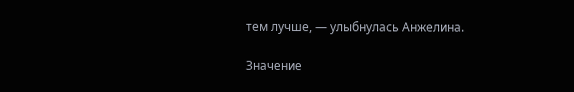тем лучше, — улыбнулась Анжелина.

Значение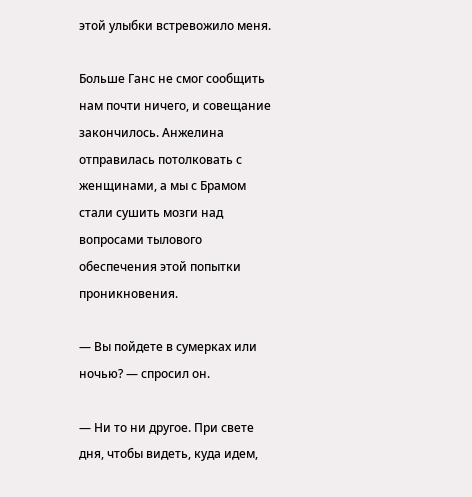этой улыбки встревожило меня.

Больше Ганс не смог сообщить нам почти ничего, и совещание закончилось. Анжелина отправилась потолковать с женщинами, а мы с Брамом стали сушить мозги над вопросами тылового обеспечения этой попытки проникновения.

— Вы пойдете в сумерках или ночью? — спросил он.

— Ни то ни другое. При свете дня, чтобы видеть, куда идем,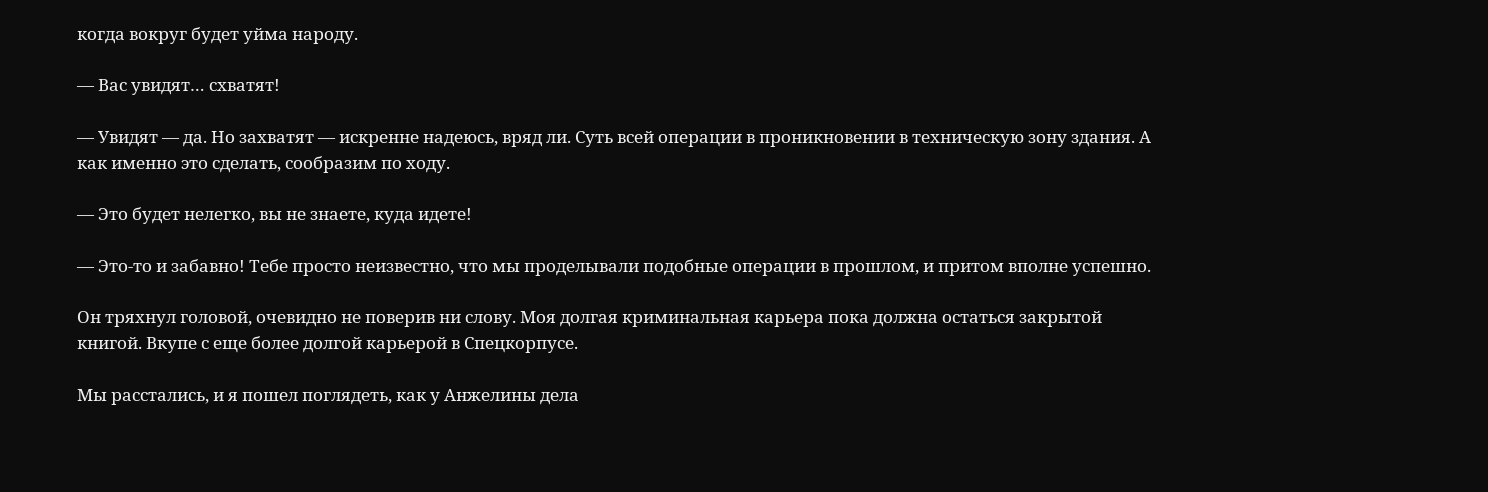когда вокруг будет уйма народу.

— Вас увидят… схватят!

— Увидят — да. Но захватят — искренне надеюсь, вряд ли. Суть всей операции в проникновении в техническую зону здания. А как именно это сделать, сообразим по ходу.

— Это будет нелегко, вы не знаете, куда идете!

— Это-то и забавно! Тебе просто неизвестно, что мы проделывали подобные операции в прошлом, и притом вполне успешно.

Он тряхнул головой, очевидно не поверив ни слову. Моя долгая криминальная карьера пока должна остаться закрытой книгой. Вкупе с еще более долгой карьерой в Спецкорпусе.

Мы расстались, и я пошел поглядеть, как у Анжелины дела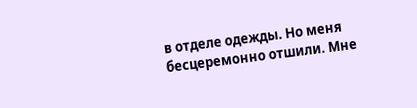в отделе одежды. Но меня бесцеремонно отшили. Мне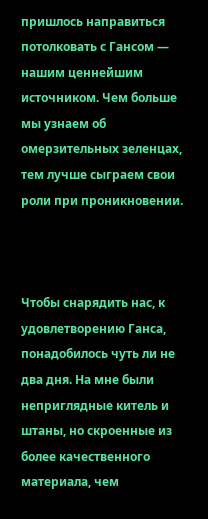пришлось направиться потолковать с Гансом — нашим ценнейшим источником. Чем больше мы узнаем об омерзительных зеленцах, тем лучше сыграем свои роли при проникновении.



Чтобы снарядить нас, к удовлетворению Ганса, понадобилось чуть ли не два дня. На мне были неприглядные китель и штаны, но скроенные из более качественного материала, чем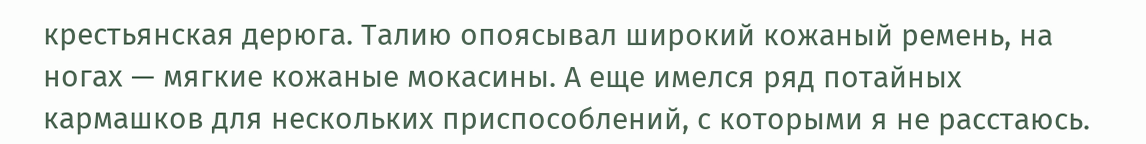крестьянская дерюга. Талию опоясывал широкий кожаный ремень, на ногах — мягкие кожаные мокасины. А еще имелся ряд потайных кармашков для нескольких приспособлений, с которыми я не расстаюсь.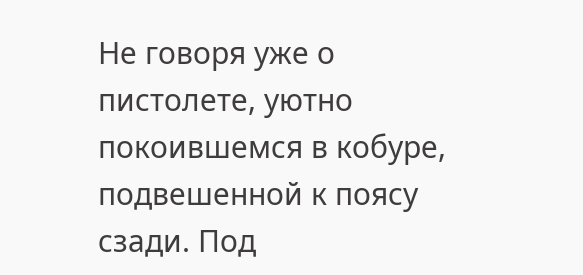Не говоря уже о пистолете, уютно покоившемся в кобуре, подвешенной к поясу сзади. Под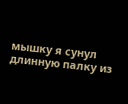мышку я сунул длинную палку из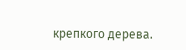крепкого дерева.